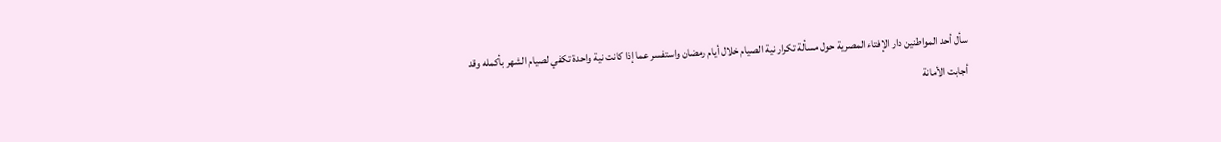سأل أحد المواطنين دار الإفتاء المصرية حول مسألة تكرار نية الصيام خلال أيام رمضان واستفسر عما إذا كانت نية واحدة تكفي لصيام الشهر بأكمله وقد أجابت الأمانة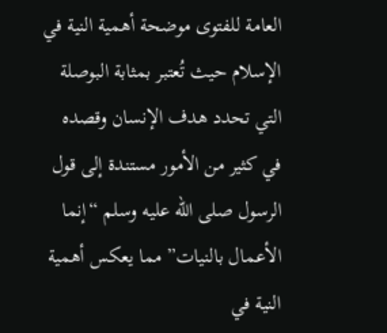العامة للفتوى موضحة أهمية النية في الإسلام حيث تُعتبر بمثابة البوصلة التي تحدد هدف الإنسان وقصده في كثير من الأمور مستندة إلى قول الرسول صلى الله عليه وسلم “إنما الأعمال بالنيات” مما يعكس أهمية النية في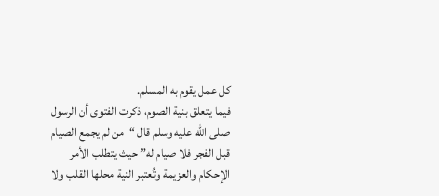كل عمل يقوم به المسلم.
فيما يتعلق بنية الصوم، ذكرت الفتوى أن الرسول صلى الله عليه وسلم قال “من لم يجمع الصيام قبل الفجر فلا صيام له” حيث يتطلب الأمر الإحكام والعزيمة وتُعتبر النية محلها القلب ولا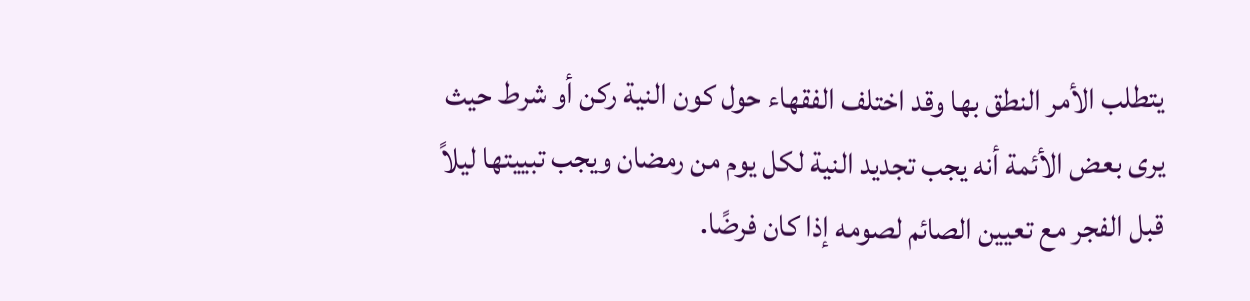يتطلب الأمر النطق بها وقد اختلف الفقهاء حول كون النية ركن أو شرط حيث يرى بعض الأئمة أنه يجب تجديد النية لكل يوم من رمضان ويجب تبييتها ليلاً قبل الفجر مع تعيين الصائم لصومه إذا كان فرضًا.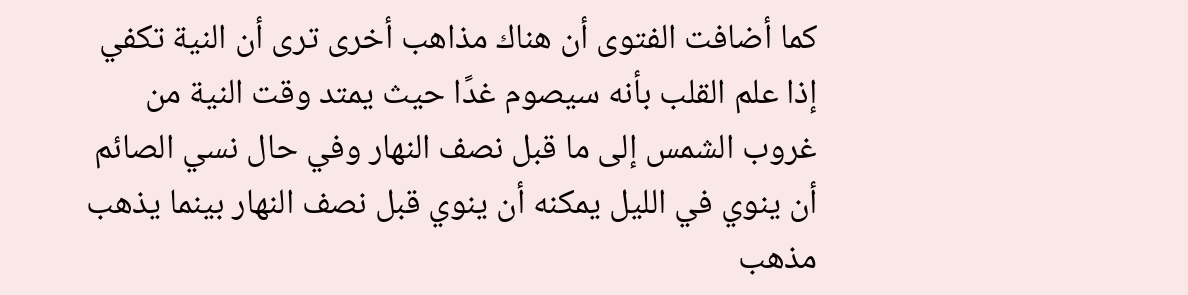كما أضافت الفتوى أن هناك مذاهب أخرى ترى أن النية تكفي إذا علم القلب بأنه سيصوم غدًا حيث يمتد وقت النية من غروب الشمس إلى ما قبل نصف النهار وفي حال نسي الصائم أن ينوي في الليل يمكنه أن ينوي قبل نصف النهار بينما يذهب مذهب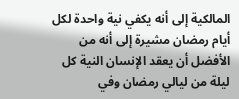المالكية إلى أنه يكفي نية واحدة لكل أيام رمضان مشيرة إلى أنه من الأفضل أن يعقد الإنسان النية كل ليلة من ليالي رمضان وفي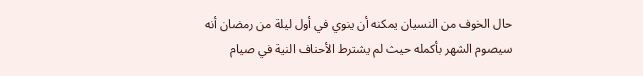حال الخوف من النسيان يمكنه أن ينوي في أول ليلة من رمضان أنه سيصوم الشهر بأكمله حيث لم يشترط الأحناف النية في صيام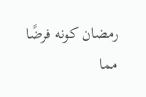رمضان كونه فرضًا مما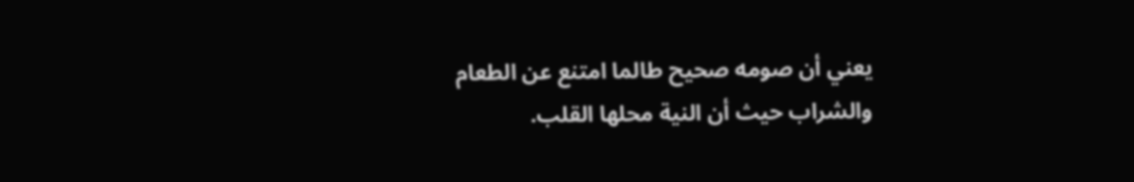يعني أن صومه صحيح طالما امتنع عن الطعام والشراب حيث أن النية محلها القلب.